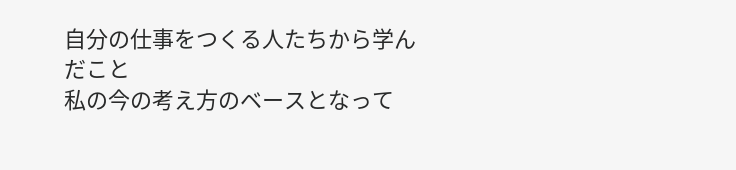自分の仕事をつくる人たちから学んだこと
私の今の考え方のベースとなって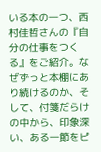いる本の一つ、西村佳哲さんの『自分の仕事をつくる』をご紹介。なぜずっと本棚にあり続けるのか、そして、付箋だらけの中から、印象深い、ある一節をピ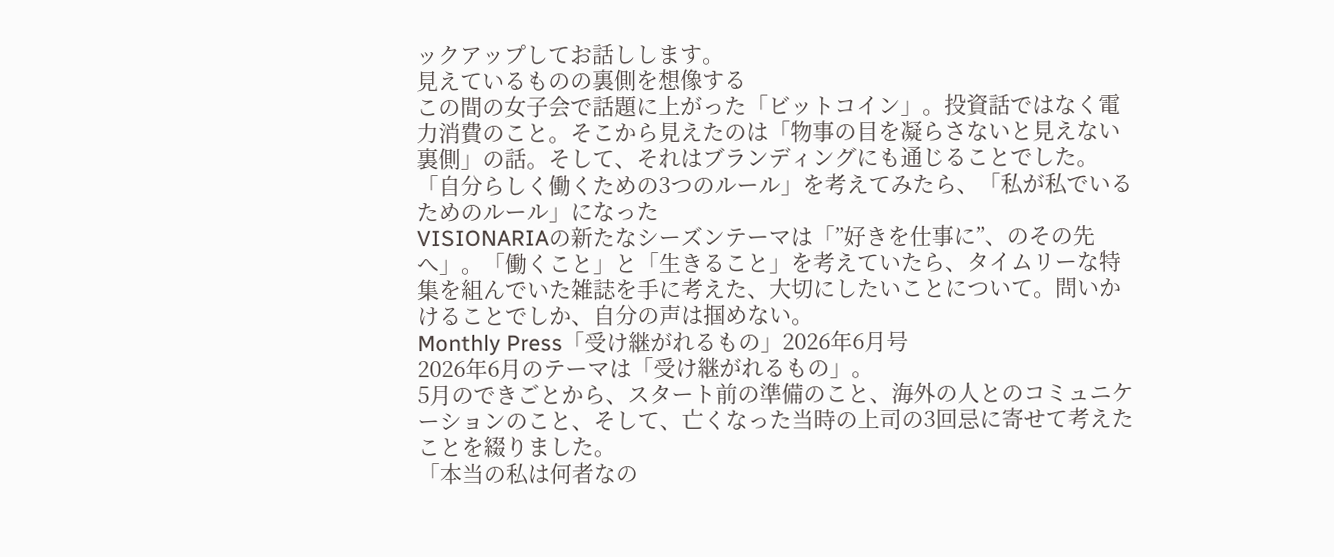ックアップしてお話しします。
見えているものの裏側を想像する
この間の女子会で話題に上がった「ビットコイン」。投資話ではなく電力消費のこと。そこから見えたのは「物事の目を凝らさないと見えない裏側」の話。そして、それはブランディングにも通じることでした。
「自分らしく働くための3つのルール」を考えてみたら、「私が私でいるためのルール」になった
VISIONARIAの新たなシーズンテーマは「”好きを仕事に”、のその先へ」。「働くこと」と「生きること」を考えていたら、タイムリーな特集を組んでいた雑誌を手に考えた、大切にしたいことについて。問いかけることでしか、自分の声は掴めない。
Monthly Press「受け継がれるもの」2026年6月号
2026年6月のテーマは「受け継がれるもの」。
5月のできごとから、スタート前の準備のこと、海外の人とのコミュニケーションのこと、そして、亡くなった当時の上司の3回忌に寄せて考えたことを綴りました。
「本当の私は何者なの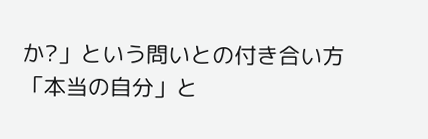か?」という問いとの付き合い方
「本当の自分」と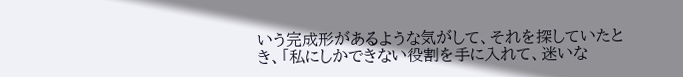いう完成形があるような気がして、それを探していたとき、「私にしかできない役割を手に入れて、迷いな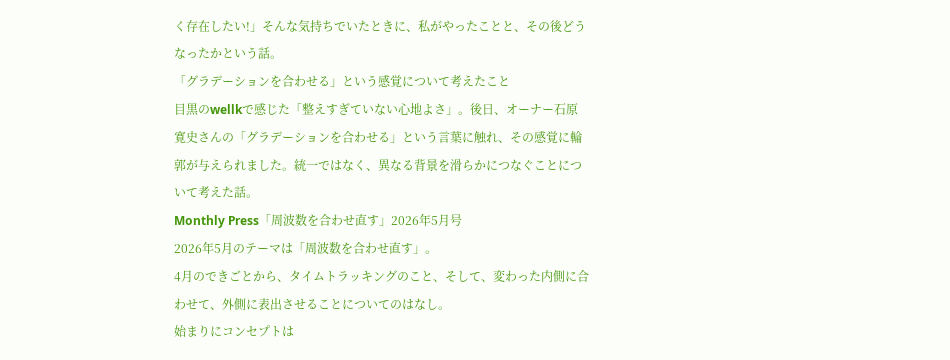く存在したい!」そんな気持ちでいたときに、私がやったことと、その後どうなったかという話。
「グラデーションを合わせる」という感覚について考えたこと
目黒のwellkで感じた「整えすぎていない心地よさ」。後日、オーナー石原寛史さんの「グラデーションを合わせる」という言葉に触れ、その感覚に輪郭が与えられました。統一ではなく、異なる背景を滑らかにつなぐことについて考えた話。
Monthly Press「周波数を合わせ直す」2026年5月号
2026年5月のテーマは「周波数を合わせ直す」。
4月のできごとから、タイムトラッキングのこと、そして、変わった内側に合わせて、外側に表出させることについてのはなし。
始まりにコンセプトは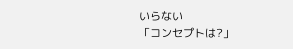いらない
「コンセプトは?」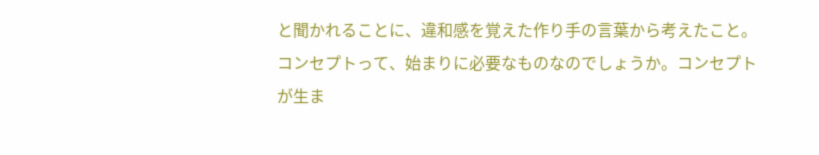と聞かれることに、違和感を覚えた作り手の言葉から考えたこと。コンセプトって、始まりに必要なものなのでしょうか。コンセプトが生ま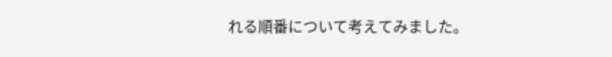れる順番について考えてみました。